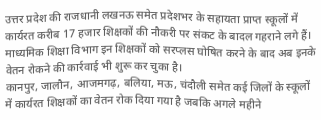उत्तर प्रदेश की राजधानी लखनऊ समेत प्रदेशभर के सहायता प्राप्त स्कूलों में कार्यरत करीब 17 हजार शिक्षकों की नौकरी पर संकट के बादल गहराने लगे हैं।
माध्यमिक शिक्षा विभाग इन शिक्षकों को सरप्लस घोषित करने के बाद अब इनके वेतन रोकने की कार्रवाई भी शुरू कर चुका है।
कानपुर, जालौन, आजमगढ़, बलिया, मऊ, चंदौली समेत कई जिलों के स्कूलों में कार्यरत शिक्षकों का वेतन रोक दिया गया है जबकि अगले महीने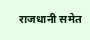राजधानी समेत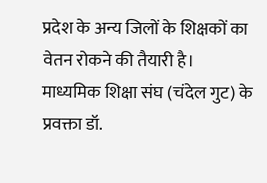प्रदेश के अन्य जिलों के शिक्षकों का वेतन रोकने की तैयारी है।
माध्यमिक शिक्षा संघ (चंदेल गुट) के प्रवक्ता डॉ.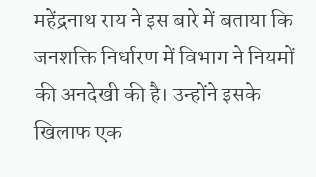महेंद्रनाथ राय ने इस बारे में बताया कि जनशक्ति निर्धारण में विभाग ने नियमों की अनदेखी की है। उन्होंने इसके खिलाफ एक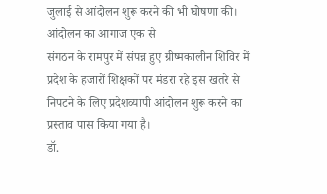जुलाई से आंदोलन शुरू करने की भी घोषणा की।
आंदोलन का आगाज एक से
संगठन के रामपुर में संपन्न हुए ग्रीष्मकालीन शिविर में प्रदेश के हजारों शिक्षकों पर मंडरा रहे इस खतरे से निपटने के लिए प्रदेशव्यापी आंदोलन शुरू करने का प्रस्ताव पास किया गया है।
डॉ.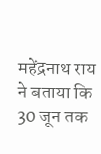महेंद्रनाथ राय ने बताया कि 30 जून तक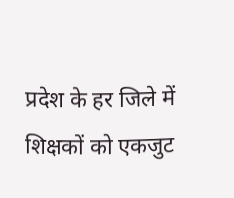प्रदेश के हर जिले में शिक्षकों को एकजुट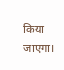किया जाएगा।